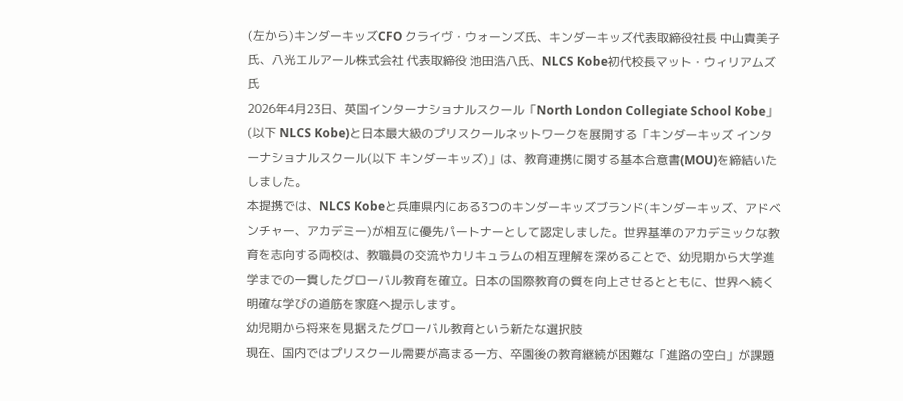(左から)キンダーキッズCFO クライヴ・ウォーンズ氏、キンダーキッズ代表取締役社長 中山貴美子氏、八光エルアール株式会社 代表取締役 池田浩八氏、NLCS Kobe初代校長マット・ウィリアムズ氏
2026年4月23日、英国インターナショナルスクール「North London Collegiate School Kobe」(以下 NLCS Kobe)と日本最大級のプリスクールネットワークを展開する「キンダーキッズ インターナショナルスクール(以下 キンダーキッズ)」は、教育連携に関する基本合意書(MOU)を締結いたしました。
本提携では、NLCS Kobeと兵庫県内にある3つのキンダーキッズブランド(キンダーキッズ、アドベンチャー、アカデミー)が相互に優先パートナーとして認定しました。世界基準のアカデミックな教育を志向する両校は、教職員の交流やカリキュラムの相互理解を深めることで、幼児期から大学進学までの一貫したグローバル教育を確立。日本の国際教育の質を向上させるとともに、世界へ続く明確な学びの道筋を家庭へ提示します。
幼児期から将来を見据えたグローバル教育という新たな選択肢
現在、国内ではプリスクール需要が高まる一方、卒園後の教育継続が困難な「進路の空白」が課題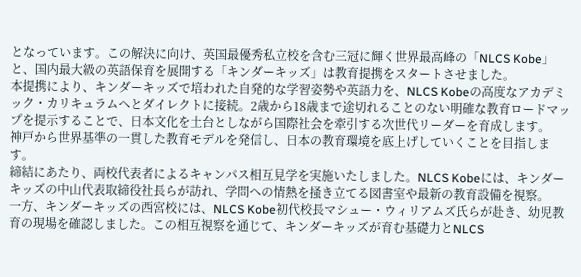となっています。この解決に向け、英国最優秀私立校を含む三冠に輝く世界最高峰の「NLCS Kobe」と、国内最大級の英語保育を展開する「キンダーキッズ」は教育提携をスタートさせました。
本提携により、キンダーキッズで培われた自発的な学習姿勢や英語力を、NLCS Kobeの高度なアカデミック・カリキュラムへとダイレクトに接続。2歳から18歳まで途切れることのない明確な教育ロードマップを提示することで、日本文化を土台としながら国際社会を牽引する次世代リーダーを育成します。
神戸から世界基準の一貫した教育モデルを発信し、日本の教育環境を底上げしていくことを目指します。
締結にあたり、両校代表者によるキャンパス相互見学を実施いたしました。NLCS Kobeには、キンダーキッズの中山代表取締役社長らが訪れ、学問への情熱を掻き立てる図書室や最新の教育設備を視察。
一方、キンダーキッズの西宮校には、NLCS Kobe初代校長マシュー・ウィリアムズ氏らが赴き、幼児教育の現場を確認しました。この相互視察を通じて、キンダーキッズが育む基礎力とNLCS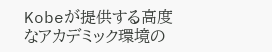Kobeが提供する高度なアカデミック環境の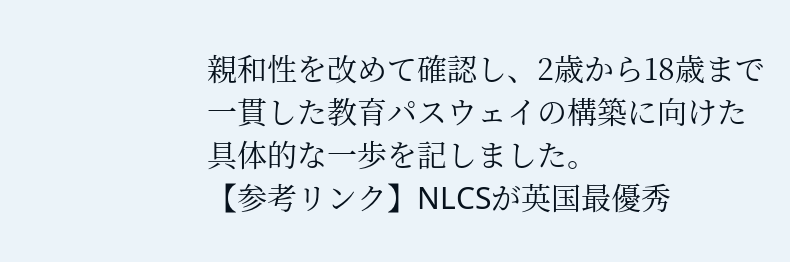親和性を改めて確認し、2歳から18歳まで一貫した教育パスウェイの構築に向けた具体的な一歩を記しました。
【参考リンク】NLCSが英国最優秀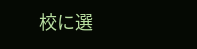校に選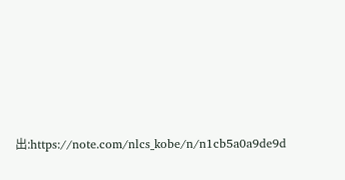出:https://note.com/nlcs_kobe/n/n1cb5a0a9de9d